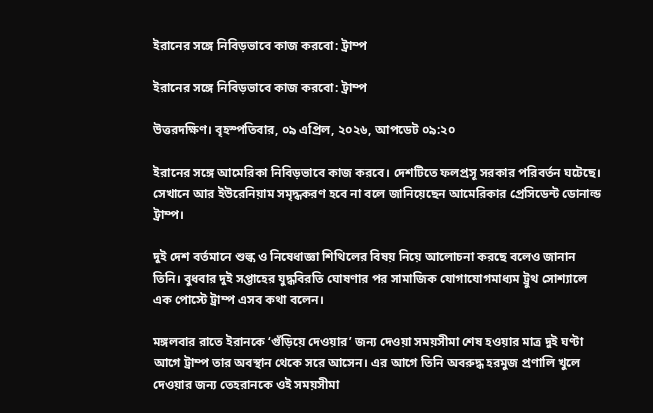ইরানের সঙ্গে নিবিড়ভাবে কাজ করবো: ট্রাম্প

ইরানের সঙ্গে নিবিড়ভাবে কাজ করবো: ট্রাম্প

উত্তরদক্ষিণ। বৃহস্পতিবার, ০৯ এপ্রিল, ২০২৬, আপডেট ০৯:২০

ইরানের সঙ্গে আমেরিকা নিবিড়ভাবে কাজ করবে। দেশটিতে ফলপ্রসূ সরকার পরিবর্তন ঘটেছে। সেখানে আর ইউরেনিয়াম সমৃদ্ধকরণ হবে না বলে জানিয়েছেন আমেরিকার প্রেসিডেন্ট ডোনাল্ড ট্রাম্প।

দুই দেশ বর্তমানে শুল্ক ও নিষেধাজ্ঞা শিথিলের বিষয় নিয়ে আলোচনা করছে বলেও জানান তিনি। বুধবার দুই সপ্তাহের যুদ্ধবিরতি ঘোষণার পর সামাজিক যোগাযোগমাধ্যম ট্রুথ সোশ্যালে এক পোস্টে ট্রাম্প এসব কথা বলেন।

মঙ্গলবার রাতে ইরানকে ‘গুঁড়িয়ে দেওয়ার’ জন্য দেওয়া সময়সীমা শেষ হওয়ার মাত্র দুই ঘণ্টা আগে ট্রাম্প তার অবস্থান থেকে সরে আসেন। এর আগে তিনি অবরুদ্ধ হরমুজ প্রণালি খুলে দেওয়ার জন্য তেহরানকে ওই সময়সীমা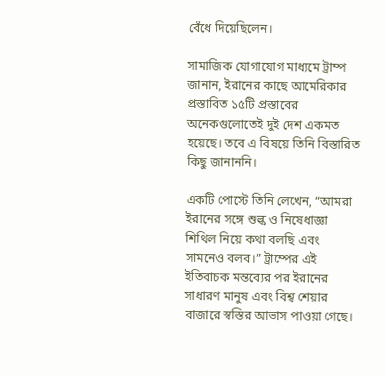বেঁধে দিয়েছিলেন।

সামাজিক যোগাযোগ মাধ্যমে ট্রাম্প জানান, ইরানের কাছে আমেরিকার প্রস্তাবিত ১৫টি প্রস্তাবের অনেকগুলোতেই দুই দেশ একমত হয়েছে। তবে এ বিষয়ে তিনি বিস্তারিত কিছু জানাননি।

একটি পোস্টে তিনি লেখেন, “আমরা ইরানের সঙ্গে শুল্ক ও নিষেধাজ্ঞা শিথিল নিয়ে কথা বলছি এবং সামনেও বলব।” ট্রাম্পের এই ইতিবাচক মন্তব্যের পর ইরানের সাধারণ মানুষ এবং বিশ্ব শেয়ার বাজারে স্বস্তির আভাস পাওয়া গেছে।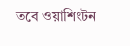তবে ওয়াশিংটন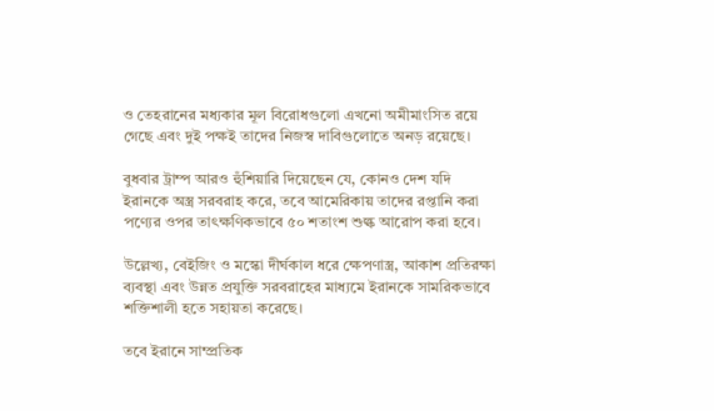ও তেহরানের মধ্যকার মূল বিরোধগুলো এখনো অমীমাংসিত রয়ে গেছে এবং দুই পক্ষই তাদের নিজস্ব দাবিগুলোতে অনড় রয়েছে।

বুধবার ট্রাম্প আরও হুঁশিয়ারি দিয়েছেন যে, কোনও দেশ যদি ইরানকে অস্ত্র সরবরাহ করে, তবে আমেরিকায় তাদের রপ্তানি করা পণ্যের ওপর তাৎক্ষণিকভাবে ৫০ শতাংশ শুল্ক আরোপ করা হবে।

উল্লেখ্য, বেইজিং ও মস্কো দীর্ঘকাল ধরে ক্ষেপণাস্ত্র, আকাশ প্রতিরক্ষা ব্যবস্থা এবং উন্নত প্রযুক্তি সরবরাহের মাধ্যমে ইরানকে সামরিকভাবে শক্তিশালী হতে সহায়তা করেছে।

তবে ইরানে সাম্প্রতিক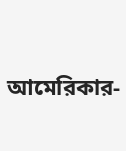আমেরিকার-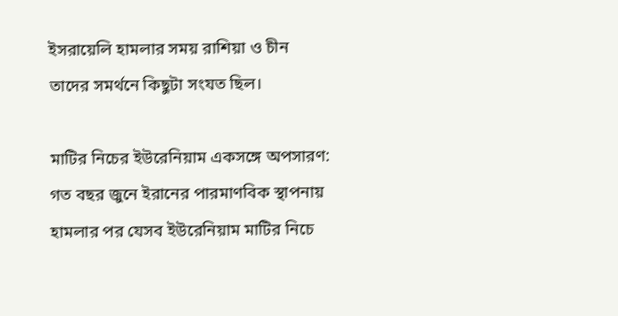ইসরায়েলি হামলার সময় রাশিয়া ও চীন তাদের সমর্থনে কিছুটা সংযত ছিল।

মাটির নিচের ইউরেনিয়াম একসঙ্গে অপসারণ:
গত বছর জুনে ইরানের পারমাণবিক স্থাপনায় হামলার পর যেসব ইউরেনিয়াম মাটির নিচে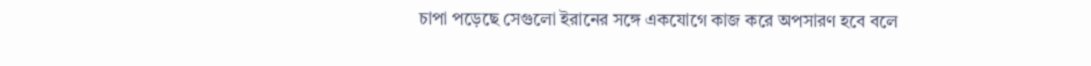চাপা পড়েছে সেগুলো ইরানের সঙ্গে একযোগে কাজ করে অপসারণ হবে বলে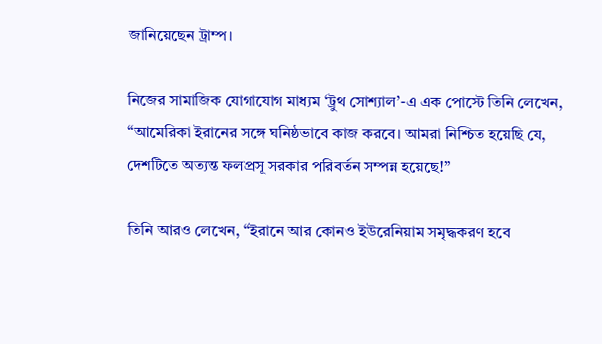জানিয়েছেন ট্রাম্প।

নিজের সামাজিক যোগাযোগ মাধ্যম ‘ট্রুথ সোশ্যাল’-এ এক পোস্টে তিনি লেখেন, “আমেরিকা ইরানের সঙ্গে ঘনিষ্ঠভাবে কাজ করবে। আমরা নিশ্চিত হয়েছি যে, দেশটিতে অত্যন্ত ফলপ্রসূ সরকার পরিবর্তন সম্পন্ন হয়েছে!”

তিনি আরও লেখেন, “ইরানে আর কোনও ইউরেনিয়াম সমৃদ্ধকরণ হবে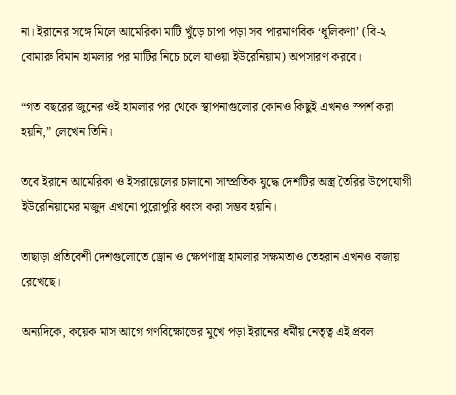না। ইরানের সঙ্গে মিলে আমেরিকা মাটি খুঁড়ে চাপা পড়া সব পারমাণবিক ‘ধূলিকণা’ (বি-২ বোমারু বিমান হামলার পর মাটির নিচে চলে যাওয়া ইউরেনিয়াম) অপসারণ করবে।

“গত বছরের জুনের ওই হামলার পর থেকে স্থাপনাগুলোর কোনও কিছুই এখনও স্পর্শ করা হয়নি,” লেখেন তিনি।

তবে ইরানে আমেরিকা ও ইসরায়েলের চালানো সাম্প্রতিক যুদ্ধে দেশটির অস্ত্র তৈরির উপেযোগী ইউরেনিয়ামের মজুদ এখনো পুরোপুরি ধ্বংস করা সম্ভব হয়নি।

তাছাড়া প্রতিবেশী দেশগুলোতে ড্রোন ও ক্ষেপণাস্ত্র হামলার সক্ষমতাও তেহরান এখনও বজায় রেখেছে।

অন্যদিকে, কয়েক মাস আগে গণবিক্ষোভের মুখে পড়া ইরানের ধর্মীয় নেতৃত্ব এই প্রবল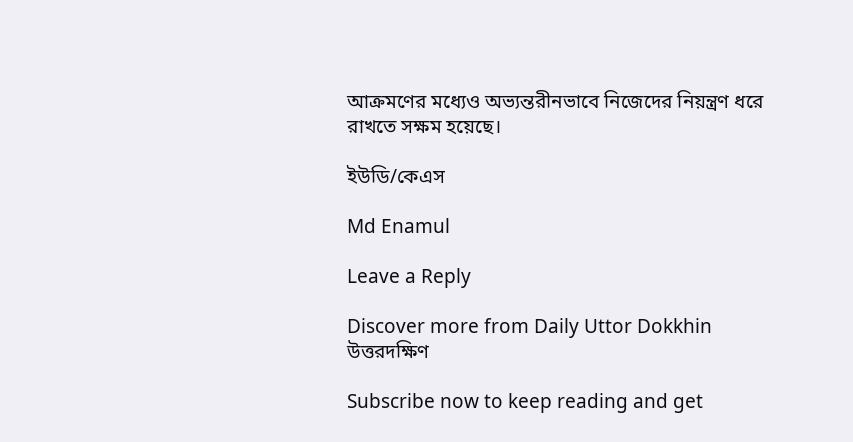আক্রমণের মধ্যেও অভ্যন্তরীনভাবে নিজেদের নিয়ন্ত্রণ ধরে রাখতে সক্ষম হয়েছে।

ইউডি/কেএস

Md Enamul

Leave a Reply

Discover more from Daily Uttor Dokkhin উত্তরদক্ষিণ

Subscribe now to keep reading and get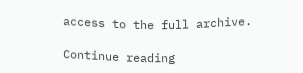access to the full archive.

Continue reading